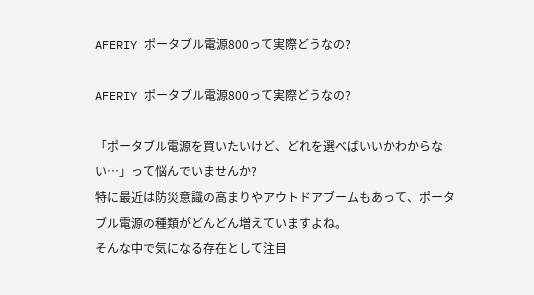AFERIY ポータブル電源800って実際どうなの?

AFERIY ポータブル電源800って実際どうなの?

「ポータブル電源を買いたいけど、どれを選べばいいかわからない…」って悩んでいませんか?
特に最近は防災意識の高まりやアウトドアブームもあって、ポータブル電源の種類がどんどん増えていますよね。
そんな中で気になる存在として注目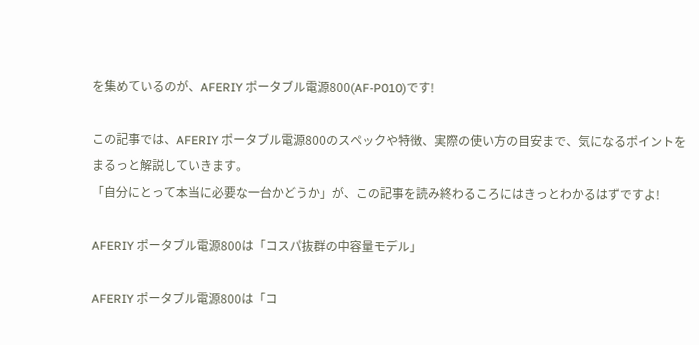を集めているのが、AFERIY ポータブル電源800(AF-P010)です!

この記事では、AFERIY ポータブル電源800のスペックや特徴、実際の使い方の目安まで、気になるポイントをまるっと解説していきます。
「自分にとって本当に必要な一台かどうか」が、この記事を読み終わるころにはきっとわかるはずですよ!

AFERIY ポータブル電源800は「コスパ抜群の中容量モデル」

AFERIY ポータブル電源800は「コ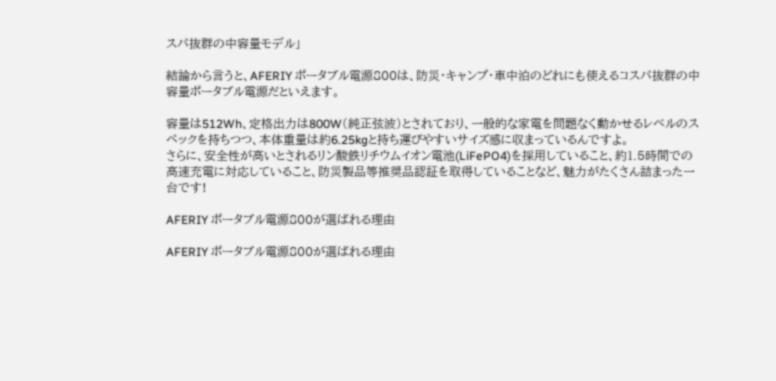スパ抜群の中容量モデル」

結論から言うと、AFERIY ポータブル電源800は、防災・キャンプ・車中泊のどれにも使えるコスパ抜群の中容量ポータブル電源だといえます。

容量は512Wh、定格出力は800W(純正弦波)とされており、一般的な家電を問題なく動かせるレベルのスペックを持ちつつ、本体重量は約6.25kgと持ち運びやすいサイズ感に収まっているんですよ。
さらに、安全性が高いとされるリン酸鉄リチウムイオン電池(LiFePO4)を採用していること、約1.5時間での高速充電に対応していること、防災製品等推奨品認証を取得していることなど、魅力がたくさん詰まった一台です!

AFERIY ポータブル電源800が選ばれる理由

AFERIY ポータブル電源800が選ばれる理由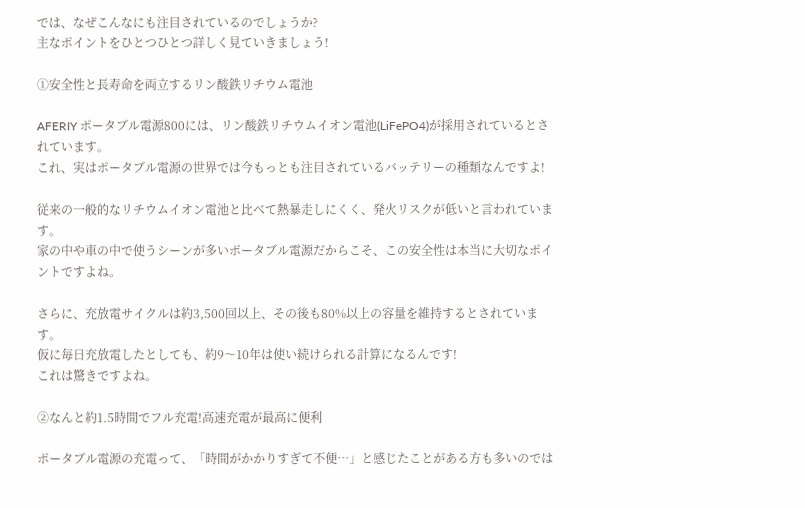では、なぜこんなにも注目されているのでしょうか?
主なポイントをひとつひとつ詳しく見ていきましょう!

①安全性と長寿命を両立するリン酸鉄リチウム電池

AFERIY ポータブル電源800には、リン酸鉄リチウムイオン電池(LiFePO4)が採用されているとされています。
これ、実はポータブル電源の世界では今もっとも注目されているバッテリーの種類なんですよ!

従来の一般的なリチウムイオン電池と比べて熱暴走しにくく、発火リスクが低いと言われています。
家の中や車の中で使うシーンが多いポータブル電源だからこそ、この安全性は本当に大切なポイントですよね。

さらに、充放電サイクルは約3,500回以上、その後も80%以上の容量を維持するとされています。
仮に毎日充放電したとしても、約9〜10年は使い続けられる計算になるんです!
これは驚きですよね。

②なんと約1.5時間でフル充電!高速充電が最高に便利

ポータブル電源の充電って、「時間がかかりすぎて不便…」と感じたことがある方も多いのでは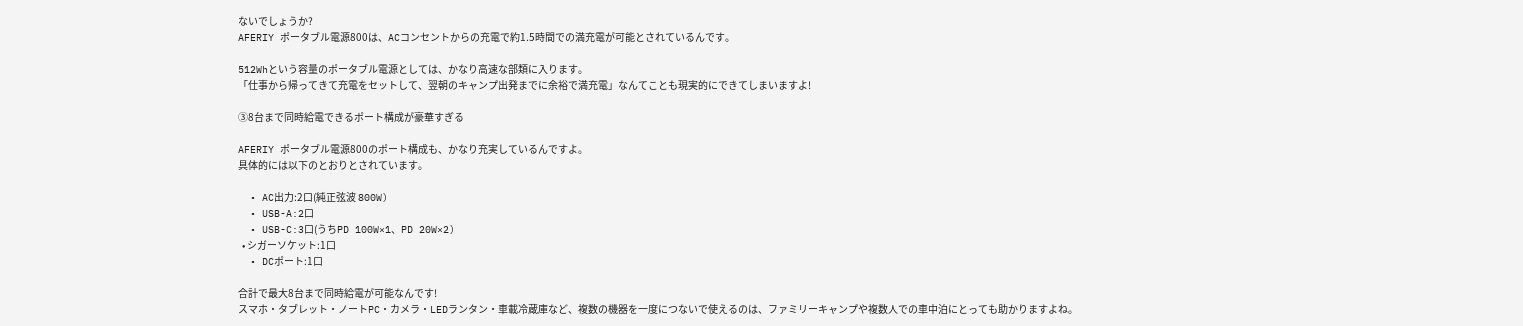ないでしょうか?
AFERIY ポータブル電源800は、ACコンセントからの充電で約1.5時間での満充電が可能とされているんです。

512Whという容量のポータブル電源としては、かなり高速な部類に入ります。
「仕事から帰ってきて充電をセットして、翌朝のキャンプ出発までに余裕で満充電」なんてことも現実的にできてしまいますよ!

③8台まで同時給電できるポート構成が豪華すぎる

AFERIY ポータブル電源800のポート構成も、かなり充実しているんですよ。
具体的には以下のとおりとされています。

  • AC出力:2口(純正弦波 800W)
  • USB-A:2口
  • USB-C:3口(うちPD 100W×1、PD 20W×2)
  • シガーソケット:1口
  • DCポート:1口

合計で最大8台まで同時給電が可能なんです!
スマホ・タブレット・ノートPC・カメラ・LEDランタン・車載冷蔵庫など、複数の機器を一度につないで使えるのは、ファミリーキャンプや複数人での車中泊にとっても助かりますよね。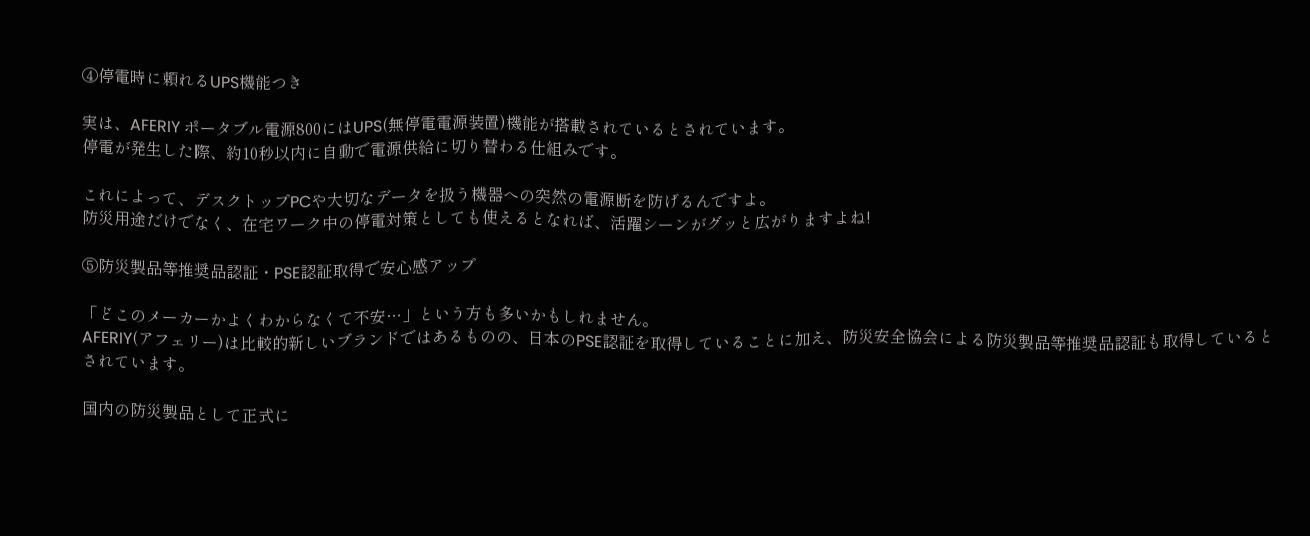④停電時に頼れるUPS機能つき

実は、AFERIY ポータブル電源800にはUPS(無停電電源装置)機能が搭載されているとされています。
停電が発生した際、約10秒以内に自動で電源供給に切り替わる仕組みです。

これによって、デスクトップPCや大切なデータを扱う機器への突然の電源断を防げるんですよ。
防災用途だけでなく、在宅ワーク中の停電対策としても使えるとなれば、活躍シーンがグッと広がりますよね!

⑤防災製品等推奨品認証・PSE認証取得で安心感アップ

「どこのメーカーかよくわからなくて不安…」という方も多いかもしれません。
AFERIY(アフェリー)は比較的新しいブランドではあるものの、日本のPSE認証を取得していることに加え、防災安全協会による防災製品等推奨品認証も取得しているとされています。

国内の防災製品として正式に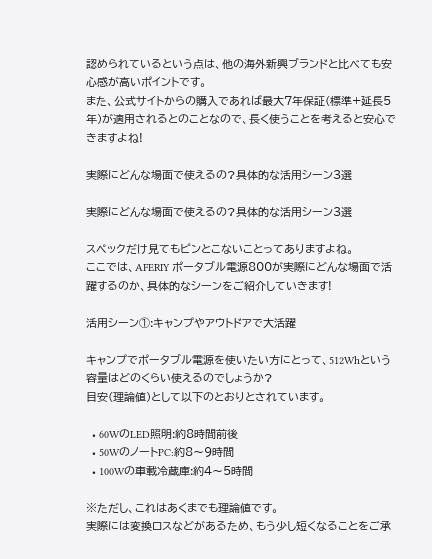認められているという点は、他の海外新興ブランドと比べても安心感が高いポイントです。
また、公式サイトからの購入であれば最大7年保証(標準+延長5年)が適用されるとのことなので、長く使うことを考えると安心できますよね!

実際にどんな場面で使えるの?具体的な活用シーン3選

実際にどんな場面で使えるの?具体的な活用シーン3選

スペックだけ見てもピンとこないことってありますよね。
ここでは、AFERIY ポータブル電源800が実際にどんな場面で活躍するのか、具体的なシーンをご紹介していきます!

活用シーン①:キャンプやアウトドアで大活躍

キャンプでポータブル電源を使いたい方にとって、512Whという容量はどのくらい使えるのでしょうか?
目安(理論値)として以下のとおりとされています。

  • 60WのLED照明:約8時間前後
  • 50WのノートPC:約8〜9時間
  • 100Wの車載冷蔵庫:約4〜5時間

※ただし、これはあくまでも理論値です。
実際には変換ロスなどがあるため、もう少し短くなることをご承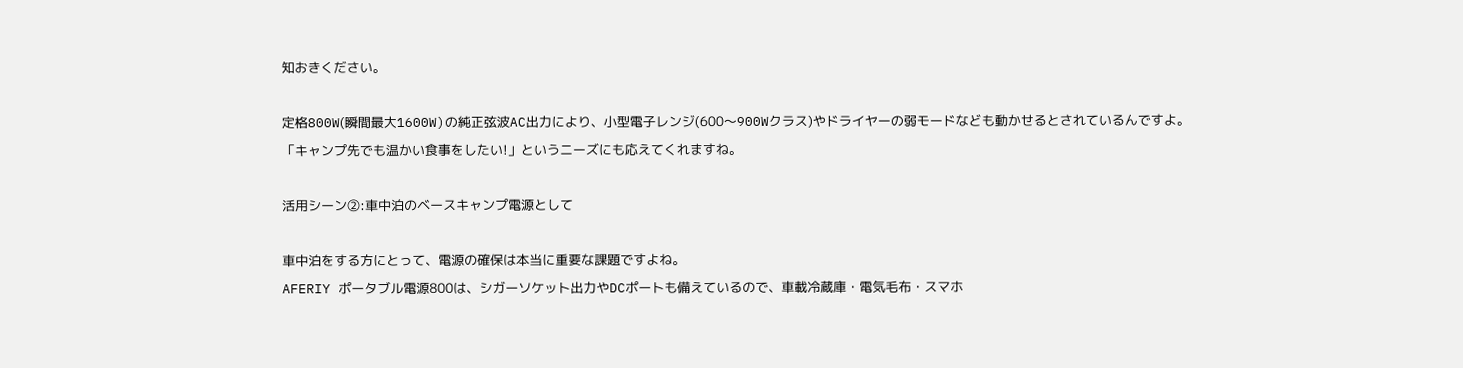知おきください。

定格800W(瞬間最大1600W)の純正弦波AC出力により、小型電子レンジ(600〜900Wクラス)やドライヤーの弱モードなども動かせるとされているんですよ。
「キャンプ先でも温かい食事をしたい!」というニーズにも応えてくれますね。

活用シーン②:車中泊のベースキャンプ電源として

車中泊をする方にとって、電源の確保は本当に重要な課題ですよね。
AFERIY ポータブル電源800は、シガーソケット出力やDCポートも備えているので、車載冷蔵庫・電気毛布・スマホ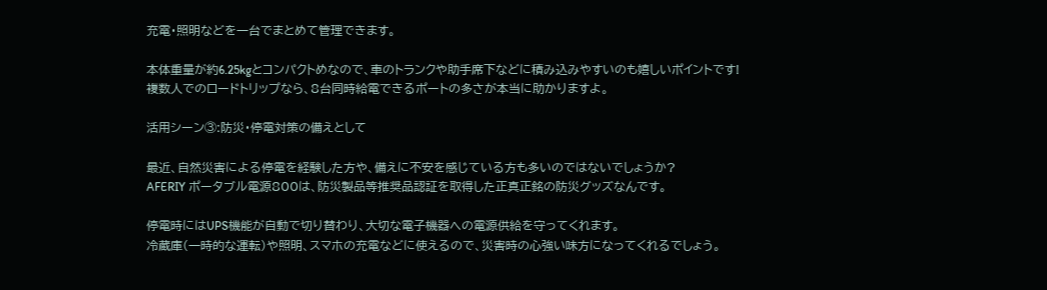充電・照明などを一台でまとめて管理できます。

本体重量が約6.25kgとコンパクトめなので、車のトランクや助手席下などに積み込みやすいのも嬉しいポイントです!
複数人でのロードトリップなら、8台同時給電できるポートの多さが本当に助かりますよ。

活用シーン③:防災・停電対策の備えとして

最近、自然災害による停電を経験した方や、備えに不安を感じている方も多いのではないでしょうか?
AFERIY ポータブル電源800は、防災製品等推奨品認証を取得した正真正銘の防災グッズなんです。

停電時にはUPS機能が自動で切り替わり、大切な電子機器への電源供給を守ってくれます。
冷蔵庫(一時的な運転)や照明、スマホの充電などに使えるので、災害時の心強い味方になってくれるでしょう。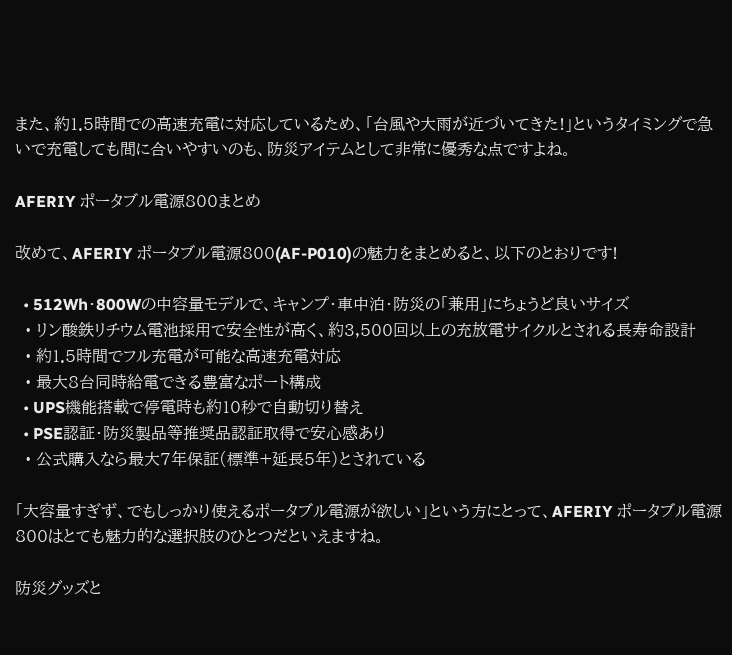また、約1.5時間での高速充電に対応しているため、「台風や大雨が近づいてきた!」というタイミングで急いで充電しても間に合いやすいのも、防災アイテムとして非常に優秀な点ですよね。

AFERIY ポータブル電源800まとめ

改めて、AFERIY ポータブル電源800(AF-P010)の魅力をまとめると、以下のとおりです!

  • 512Wh・800Wの中容量モデルで、キャンプ・車中泊・防災の「兼用」にちょうど良いサイズ
  • リン酸鉄リチウム電池採用で安全性が高く、約3,500回以上の充放電サイクルとされる長寿命設計
  • 約1.5時間でフル充電が可能な高速充電対応
  • 最大8台同時給電できる豊富なポート構成
  • UPS機能搭載で停電時も約10秒で自動切り替え
  • PSE認証・防災製品等推奨品認証取得で安心感あり
  • 公式購入なら最大7年保証(標準+延長5年)とされている

「大容量すぎず、でもしっかり使えるポータブル電源が欲しい」という方にとって、AFERIY ポータブル電源800はとても魅力的な選択肢のひとつだといえますね。

防災グッズと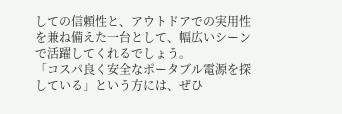しての信頼性と、アウトドアでの実用性を兼ね備えた一台として、幅広いシーンで活躍してくれるでしょう。
「コスパ良く安全なポータブル電源を探している」という方には、ぜひ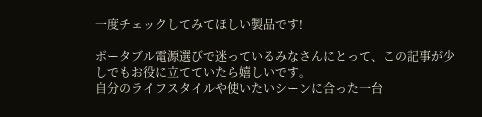一度チェックしてみてほしい製品です!

ポータブル電源選びで迷っているみなさんにとって、この記事が少しでもお役に立てていたら嬉しいです。
自分のライフスタイルや使いたいシーンに合った一台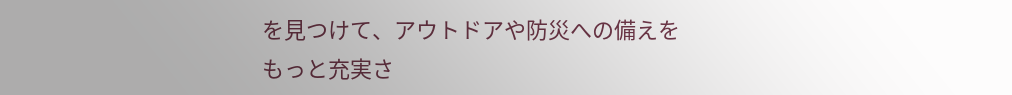を見つけて、アウトドアや防災への備えをもっと充実さ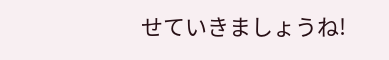せていきましょうね!